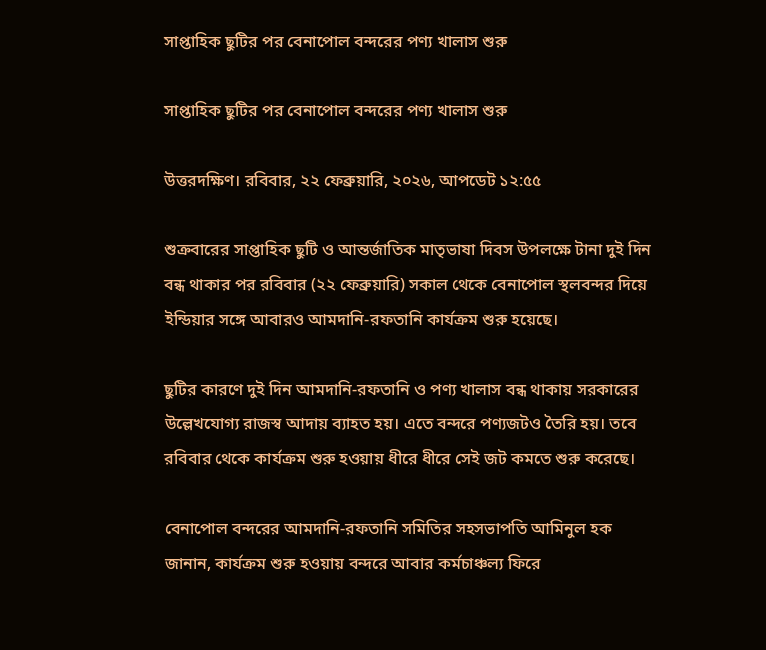সাপ্তাহিক ছুটির পর বেনাপোল বন্দরের পণ্য খালাস শুরু

সাপ্তাহিক ছুটির পর বেনাপোল বন্দরের পণ্য খালাস শুরু

উত্তরদক্ষিণ। রবিবার, ২২ ফেব্রুয়ারি, ২০২৬, আপডেট ১২:৫৫

শুক্রবারের সাপ্তাহিক ছুটি ও আন্তর্জাতিক মাতৃভাষা দিবস উপলক্ষে টানা দুই দিন বন্ধ থাকার পর রবিবার (২২ ফেব্রুয়ারি) সকাল থেকে বেনাপোল স্থলবন্দর দিয়ে ইন্ডিয়ার সঙ্গে আবারও আমদানি-রফতানি কার্যক্রম শুরু হয়েছে।

ছুটির কারণে দুই দিন আমদানি-রফতানি ও পণ্য খালাস বন্ধ থাকায় সরকারের উল্লেখযোগ্য রাজস্ব আদায় ব্যাহত হয়। এতে বন্দরে পণ্যজটও তৈরি হয়। তবে রবিবার থেকে কার্যক্রম শুরু হওয়ায় ধীরে ধীরে সেই জট কমতে শুরু করেছে।

বেনাপোল বন্দরের আমদানি-রফতানি সমিতির সহসভাপতি আমিনুল হক জানান, কার্যক্রম শুরু হওয়ায় বন্দরে আবার কর্মচাঞ্চল্য ফিরে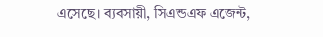এসেছে। ব্যবসায়ী, সিএন্ডএফ এজেন্ট,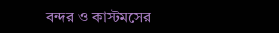বন্দর ও কাস্টমসের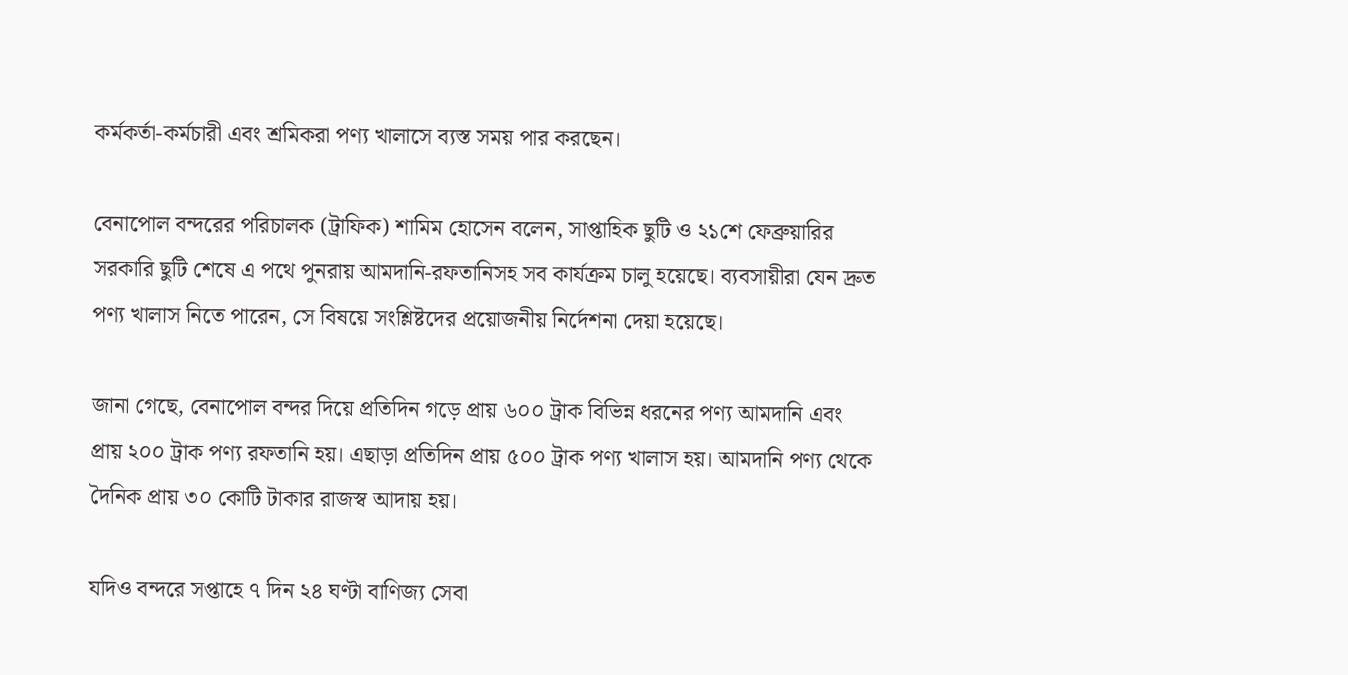কর্মকর্তা-কর্মচারী এবং শ্রমিকরা পণ্য খালাসে ব্যস্ত সময় পার করছেন।

বেনাপোল বন্দরের পরিচালক (ট্রাফিক) শামিম হোসেন বলেন, সাপ্তাহিক ছুটি ও ২১শে ফেব্রুয়ারির সরকারি ছুটি শেষে এ পথে পুনরায় আমদানি-রফতানিসহ সব কার্যক্রম চালু হয়েছে। ব্যবসায়ীরা যেন দ্রুত পণ্য খালাস নিতে পারেন, সে বিষয়ে সংশ্লিষ্টদের প্রয়োজনীয় নির্দেশনা দেয়া হয়েছে।

জানা গেছে, বেনাপোল বন্দর দিয়ে প্রতিদিন গড়ে প্রায় ৬০০ ট্রাক বিভিন্ন ধরনের পণ্য আমদানি এবং প্রায় ২০০ ট্রাক পণ্য রফতানি হয়। এছাড়া প্রতিদিন প্রায় ৫০০ ট্রাক পণ্য খালাস হয়। আমদানি পণ্য থেকে দৈনিক প্রায় ৩০ কোটি টাকার রাজস্ব আদায় হয়।

যদিও বন্দরে সপ্তাহে ৭ দিন ২৪ ঘণ্টা বাণিজ্য সেবা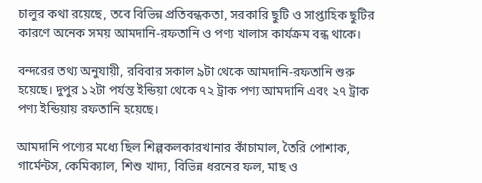চালুর কথা রয়েছে, তবে বিভিন্ন প্রতিবন্ধকতা, সরকারি ছুটি ও সাপ্তাহিক ছুটির কারণে অনেক সময় আমদানি-রফতানি ও পণ্য খালাস কার্যক্রম বন্ধ থাকে।

বন্দরের তথ্য অনুযায়ী, রবিবার সকাল ৯টা থেকে আমদানি-রফতানি শুরু হয়েছে। দুপুর ১২টা পর্যন্ত ইন্ডিয়া থেকে ৭২ ট্রাক পণ্য আমদানি এবং ২৭ ট্রাক পণ্য ইন্ডিয়ায় রফতানি হয়েছে।

আমদানি পণ্যের মধ্যে ছিল শিল্পকলকারখানার কাঁচামাল, তৈরি পোশাক, গার্মেন্টস, কেমিক্যাল, শিশু খাদ্য, বিভিন্ন ধরনের ফল, মাছ ও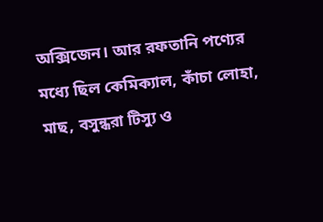অক্সিজেন। আর রফতানি পণ্যের মধ্যে ছিল কেমিক্যাল, কাঁচা লোহা, মাছ, বসুন্ধরা টিস্যু ও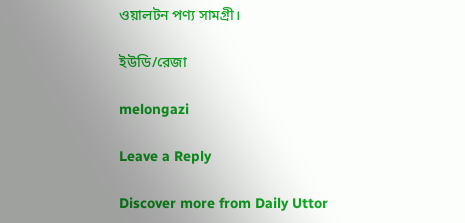ওয়ালটন পণ্য সামগ্রী।

ইউডি/রেজা

melongazi

Leave a Reply

Discover more from Daily Uttor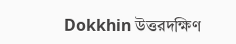Dokkhin উত্তরদক্ষিণ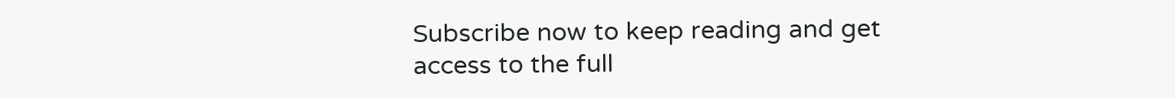Subscribe now to keep reading and get access to the full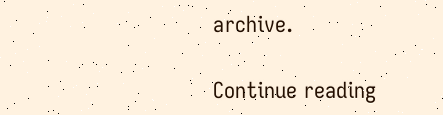archive.

Continue reading